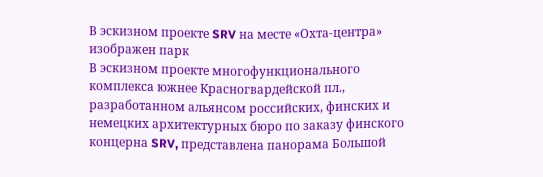В эскизном проекте SRV на месте «Охта-центра» изображен парк
В эскизном проекте многофункционального комплекса южнее Красногвардейской пл., разработанном альянсом российских, финских и немецких архитектурных бюро по заказу финского концерна SRV, представлена панорама Большой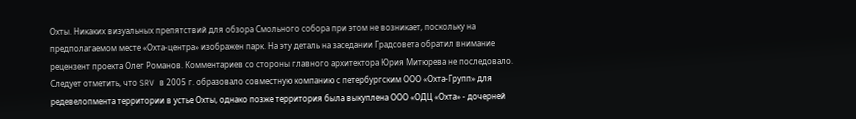Охты. Никаких визуальных препятствий для обзора Смольного собора при этом не возникает, поскольку на предполагаемом месте «Охта-центра» изображен парк. На эту деталь на заседании Градсовета обратил внимание рецензент проекта Олег Романов. Комментариев со стороны главного архитектора Юрия Митюрева не последовало.
Следует отметить, что SRV в 2005 г. образовало совместную компанию с петербургским ООО «Охта-Групп» для редевелопмента территории в устье Охты, однако позже территория была выкуплена ООО «ОДЦ «Охта» - дочерней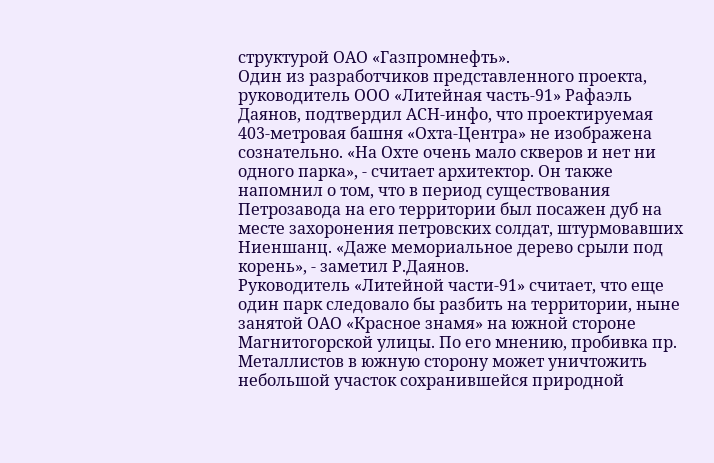структурой ОАО «Газпромнефть».
Один из разработчиков представленного проекта, руководитель ООО «Литейная часть-91» Рафаэль Даянов, подтвердил АСН-инфо, что проектируемая 403-метровая башня «Охта-Центра» не изображена сознательно. «На Охте очень мало скверов и нет ни одного парка», - считает архитектор. Он также напомнил о том, что в период существования Петрозавода на его территории был посажен дуб на месте захоронения петровских солдат, штурмовавших Ниеншанц. «Даже мемориальное дерево срыли под корень», - заметил Р.Даянов.
Руководитель «Литейной части-91» считает, что еще один парк следовало бы разбить на территории, ныне занятой ОАО «Красное знамя» на южной стороне Магнитогорской улицы. По его мнению, пробивка пр. Металлистов в южную сторону может уничтожить небольшой участок сохранившейся природной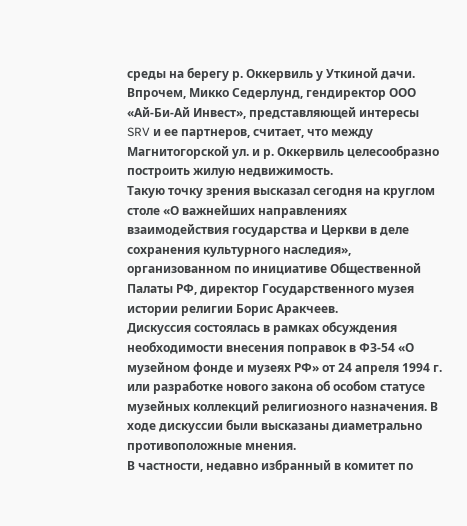среды на берегу р. Оккервиль у Уткиной дачи.
Впрочем, Микко Седерлунд, гендиректор ООО «Ай-Би-Ай Инвест», представляющей интересы SRV и ее партнеров, считает, что между Магнитогорской ул. и р. Оккервиль целесообразно построить жилую недвижимость.
Такую точку зрения высказал сегодня на круглом столе «О важнейших направлениях взаимодействия государства и Церкви в деле сохранения культурного наследия», организованном по инициативе Общественной Палаты РФ, директор Государственного музея истории религии Борис Аракчеев.
Дискуссия состоялась в рамках обсуждения необходимости внесения поправок в ФЗ-54 «О музейном фонде и музеях РФ» от 24 апреля 1994 г. или разработке нового закона об особом статусе музейных коллекций религиозного назначения. В ходе дискуссии были высказаны диаметрально противоположные мнения.
В частности, недавно избранный в комитет по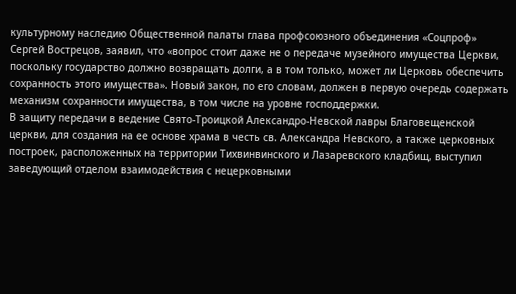культурному наследию Общественной палаты глава профсоюзного объединения «Соцпроф» Сергей Вострецов, заявил, что «вопрос стоит даже не о передаче музейного имущества Церкви, поскольку государство должно возвращать долги, а в том только, может ли Церковь обеспечить сохранность этого имущества». Новый закон, по его словам, должен в первую очередь содержать механизм сохранности имущества, в том числе на уровне господдержки.
В защиту передачи в ведение Свято-Троицкой Александро-Невской лавры Благовещенской церкви, для создания на ее основе храма в честь св. Александра Невского, а также церковных построек, расположенных на территории Тихвинвинского и Лазаревского кладбищ, выступил заведующий отделом взаимодействия с нецерковными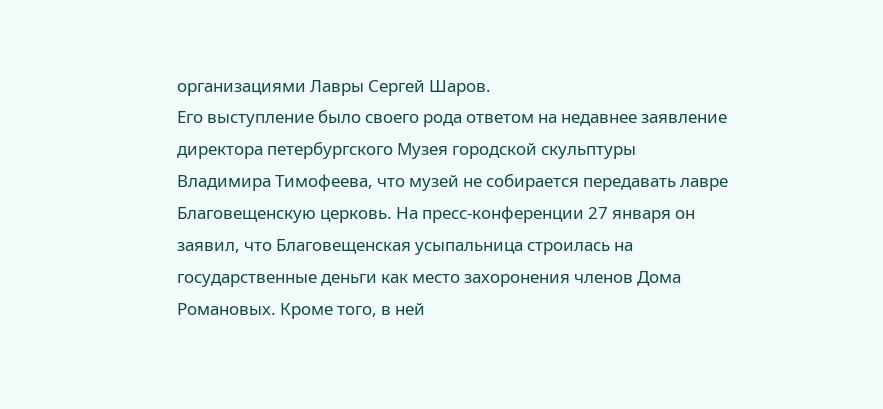организациями Лавры Сергей Шаров.
Его выступление было своего рода ответом на недавнее заявление директора петербургского Музея городской скульптуры Владимира Тимофеева, что музей не собирается передавать лавре Благовещенскую церковь. На пресс-конференции 27 января он заявил, что Благовещенская усыпальница строилась на государственные деньги как место захоронения членов Дома Романовых. Кроме того, в ней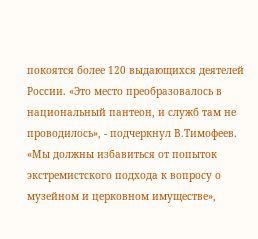покоятся более 120 выдающихся деятелей России. «Это место преобразовалось в национальный пантеон, и служб там не проводилось», - подчеркнул В.Тимофеев.
«Мы должны избавиться от попыток экстремистского подхода к вопросу о музейном и церковном имуществе»,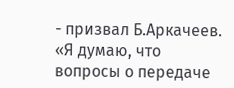- призвал Б.Аркачеев. «Я думаю, что вопросы о передаче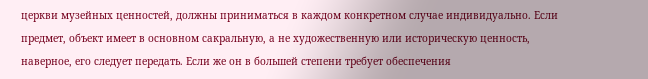церкви музейных ценностей, должны приниматься в каждом конкретном случае индивидуально. Если предмет, объект имеет в основном сакральную, а не художественную или историческую ценность, наверное, его следует передать. Если же он в большей степени требует обеспечения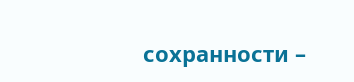сохранности –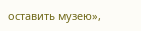оставить музею»,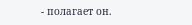- полагает он.